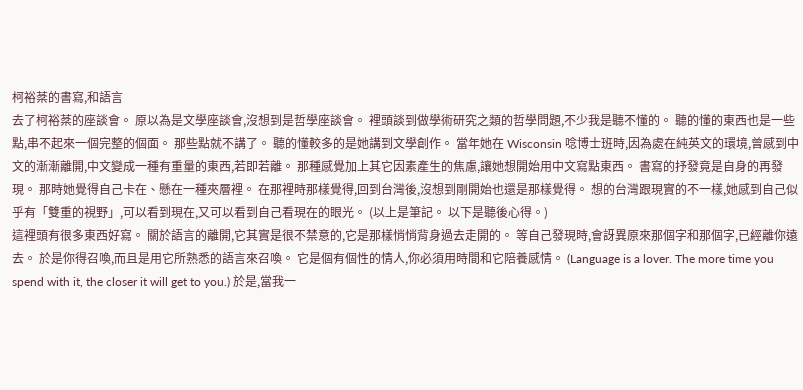柯裕棻的書寫,和語言
去了柯裕棻的座談會。 原以為是文學座談會,沒想到是哲學座談會。 裡頭談到做學術研究之類的哲學問題,不少我是聽不懂的。 聽的懂的東西也是一些點,串不起來一個完整的個面。 那些點就不講了。 聽的懂較多的是她講到文學創作。 當年她在 Wisconsin 唸博士班時,因為處在純英文的環境,曾感到中文的漸漸離開,中文變成一種有重量的東西,若即若離。 那種感覺加上其它因素產生的焦慮,讓她想開始用中文寫點東西。 書寫的抒發竟是自身的再發現。 那時她覺得自己卡在、懸在一種夾層裡。 在那裡時那樣覺得,回到台灣後,沒想到剛開始也還是那樣覺得。 想的台灣跟現實的不一樣,她感到自己似乎有「雙重的視野」,可以看到現在,又可以看到自己看現在的眼光。 (以上是筆記。 以下是聽後心得。)
這裡頭有很多東西好寫。 關於語言的離開,它其實是很不禁意的,它是那樣悄悄背身過去走開的。 等自己發現時,會訝異原來那個字和那個字,已經離你遠去。 於是你得召喚,而且是用它所熟悉的語言來召喚。 它是個有個性的情人,你必須用時間和它陪養感情。 (Language is a lover. The more time you spend with it, the closer it will get to you.) 於是,當我一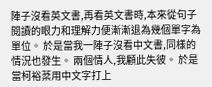陣子沒看英文書,再看英文書時,本來從句子閱讀的眼力和理解力便漸漸退為幾個單字為單位。 於是當我一陣子沒看中文書,同樣的情況也發生。 兩個情人,我顧此失彼。 於是當柯裕棻用中文字打上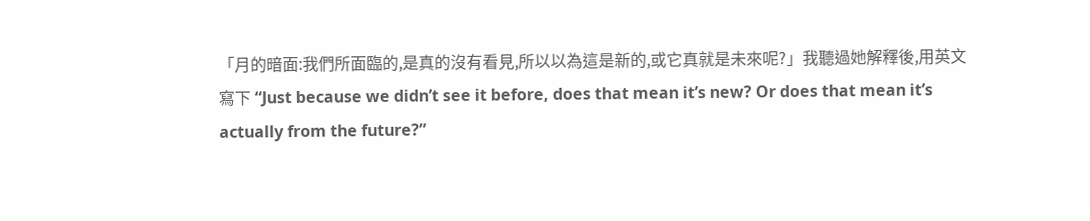「月的暗面:我們所面臨的,是真的沒有看見,所以以為這是新的,或它真就是未來呢?」我聽過她解釋後,用英文寫下 “Just because we didn’t see it before, does that mean it’s new? Or does that mean it’s actually from the future?”